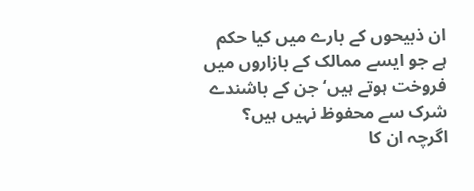ان ذبیحوں کے بارے میں کیا حکم ہے جو ایسے ممالک کے بازاروں میں فروخت ہوتے ہیں‘ جن کے باشندے شرک سے محفوظ نہیں ہیں؟ اگرچہ ان کا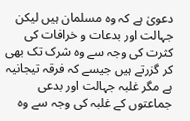دعویٰ ہے کہ وہ مسلمان ہیں لیکن جہالت اور بدعات و خرافات کی کثرت کی وجہ سے وہ شرک تک بھی کر گزرتے ہیں جیسے کہ فرقہ تیجانیہ ہے مگر غلبہ جہالت اور بدعی جماعتوں کے غلبہ کی وجہ سے وہ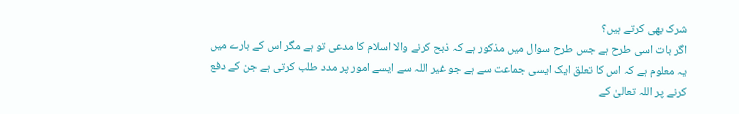شرک بھی کرتے ہیں؟
اگر بات اسی طرح ہے جس طرح سوال میں مذکور ہے کہ ذبح کرنے والا اسلام کا مدعی تو ہے مگر اس کے بارے میں یہ معلوم ہے کہ اس کا تعلق ایک ایسی جماعت سے ہے جو غیر اللہ سے ایسے امور پر مدد طلب کرتی ہے جن کے دفع کرنے پر اللہ تعالیٰ کے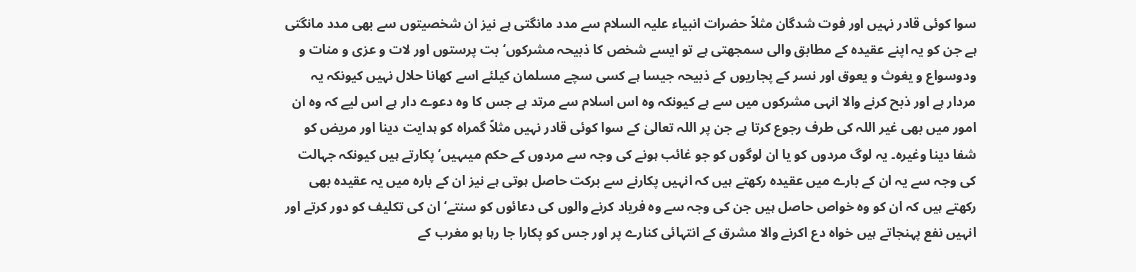سوا کوئی قادر نہیں اور فوت شدگان مثلاً حضرات انبیاء علیہ السلام سے مدد مانگتی ہے نیز ان شخصیتوں سے بھی مدد مانگتی ہے جن کو یہ اپنے عقیدہ کے مطابق والی سمجھتی ہے تو ایسے شخص کا ذبیحہ مشرکوں‘ بت پرستوں اور لات و عزی و منات و ودوسواع و یغوث و یعوق اور نسر کے پجاریوں کے ذبیحہ جیسا ہے کسی سچے مسلمان کیلئے اسے کھانا حلال نہیں کیونکہ یہ مردار ہے اور ذبح کرنے والا انہی مشرکوں میں سے ہے کیونکہ وہ اس اسلام سے مرتد ہے جس کا وہ دعوے دار ہے اس لیے کہ وہ ان امور میں بھی غیر اللہ کی طرف رجوع کرتا ہے جن پر اللہ تعالیٰ کے سوا کوئی قادر نہیں مثلاً گمراہ کو ہدایت دینا اور مریض کو شفا دینا وغیرہ۔ یہ لوگ مردوں کو یا ان لوگوں کو جو غائب ہونے کی وجہ سے مردوں کے حکم میںہیں‘ پکارتے ہیں کیونکہ جہالت کی وجہ سے یہ ان کے بارے میں عقیدہ رکھتے ہیں کہ انہیں پکارنے سے برکت حاصل ہوتی ہے نیز ان کے بارہ میں یہ عقیدہ بھی رکھتے ہیں کہ ان کو وہ خواص حاصل ہیں جن کی وجہ سے وہ فریاد کرنے والوں کی دعائوں کو سنتے‘ ان کی تکلیف کو دور کرتے اور انہیں نفع پہنجاتے ہیں خواہ دع اکرنے والا مشرق کے انتہائی کنارے پر اور جس کو پکارا جا رہا ہو مغرب کے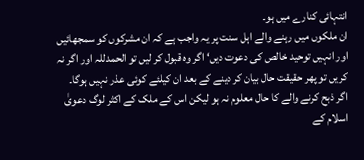انتہائی کنارے میں ہو۔
ان ملکوں میں رہنے والے اہل سنت پر یہ واجب ہے کہ ان مشرکوں کو سمجھائیں اور انہیں توحید خالص کی دعوت دیں‘ اگر وہ قبول کر لیں تو الحمدللہ اور اگر نہ کریں تو پھر حقیقت حال بیان کر دینے کے بعد ان کیلئے کوئی عذر نہیں ہوگا۔
اگر ذبح کرنے والے کا حال معلوم نہ ہو لیکن اس کے ملک کے اکثر لوگ دعویٰ اسلام کے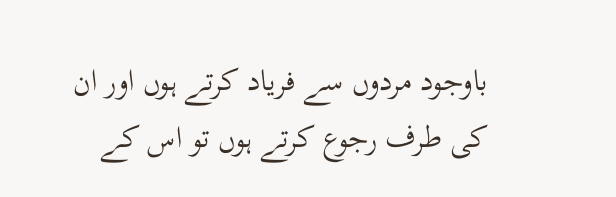باوجود مردوں سے فریاد کرتے ہوں اور ان کی طرف رجوع کرتے ہوں تو اس کے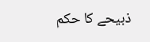ذبیحے کا حکم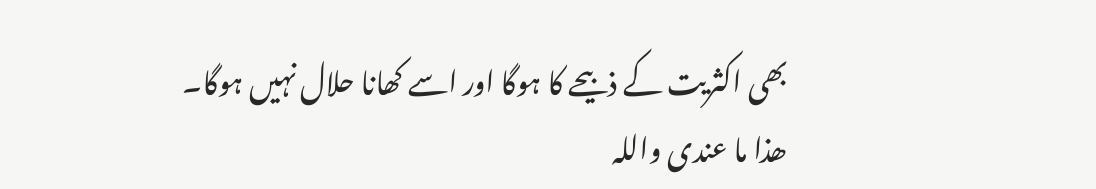بھی اکثریت کے ذبیحے کا ہوگا اور اسے کھانا حلال نہیں ہوگا۔
ھذا ما عندی واللہ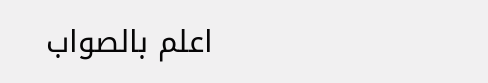اعلم بالصواب